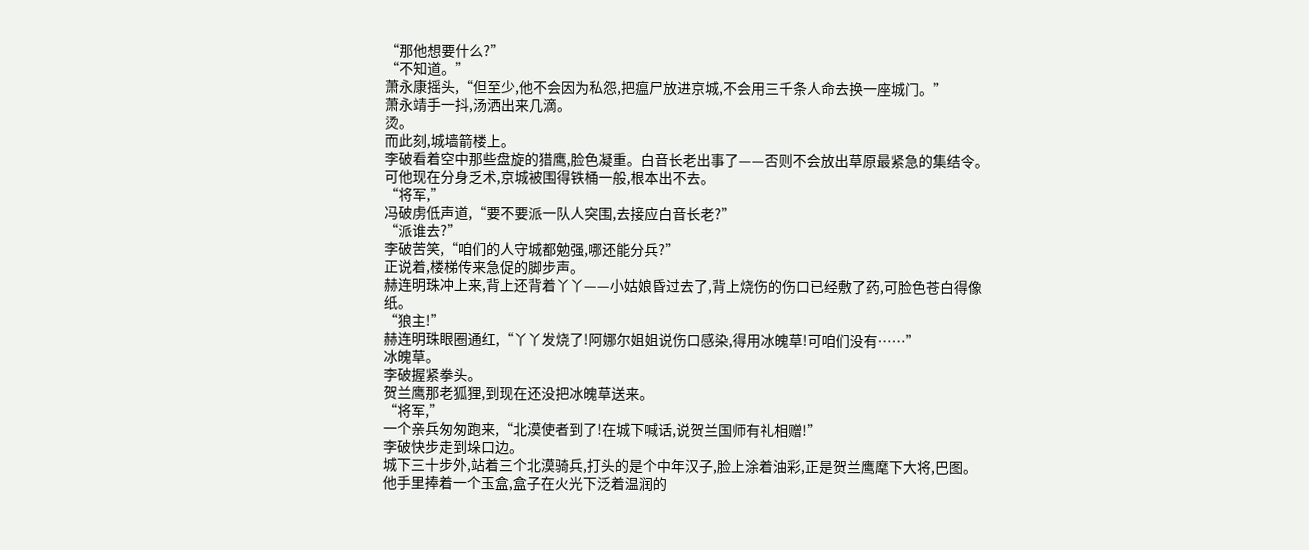“那他想要什么?”
“不知道。”
萧永康摇头,“但至少,他不会因为私怨,把瘟尸放进京城,不会用三千条人命去换一座城门。”
萧永靖手一抖,汤洒出来几滴。
烫。
而此刻,城墙箭楼上。
李破看着空中那些盘旋的猎鹰,脸色凝重。白音长老出事了——否则不会放出草原最紧急的集结令。可他现在分身乏术,京城被围得铁桶一般,根本出不去。
“将军,”
冯破虏低声道,“要不要派一队人突围,去接应白音长老?”
“派谁去?”
李破苦笑,“咱们的人守城都勉强,哪还能分兵?”
正说着,楼梯传来急促的脚步声。
赫连明珠冲上来,背上还背着丫丫——小姑娘昏过去了,背上烧伤的伤口已经敷了药,可脸色苍白得像纸。
“狼主!”
赫连明珠眼圈通红,“丫丫发烧了!阿娜尔姐姐说伤口感染,得用冰魄草!可咱们没有……”
冰魄草。
李破握紧拳头。
贺兰鹰那老狐狸,到现在还没把冰魄草送来。
“将军,”
一个亲兵匆匆跑来,“北漠使者到了!在城下喊话,说贺兰国师有礼相赠!”
李破快步走到垛口边。
城下三十步外,站着三个北漠骑兵,打头的是个中年汉子,脸上涂着油彩,正是贺兰鹰麾下大将,巴图。他手里捧着一个玉盒,盒子在火光下泛着温润的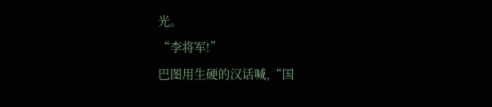光。
“李将军!”
巴图用生硬的汉话喊,“国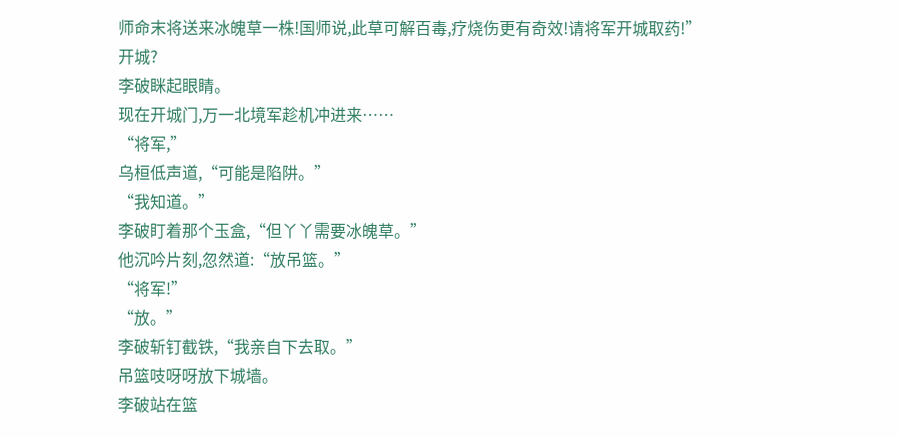师命末将送来冰魄草一株!国师说,此草可解百毒,疗烧伤更有奇效!请将军开城取药!”
开城?
李破眯起眼睛。
现在开城门,万一北境军趁机冲进来……
“将军,”
乌桓低声道,“可能是陷阱。”
“我知道。”
李破盯着那个玉盒,“但丫丫需要冰魄草。”
他沉吟片刻,忽然道:“放吊篮。”
“将军!”
“放。”
李破斩钉截铁,“我亲自下去取。”
吊篮吱呀呀放下城墙。
李破站在篮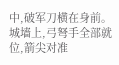中,破军刀横在身前。城墙上,弓弩手全部就位,箭尖对准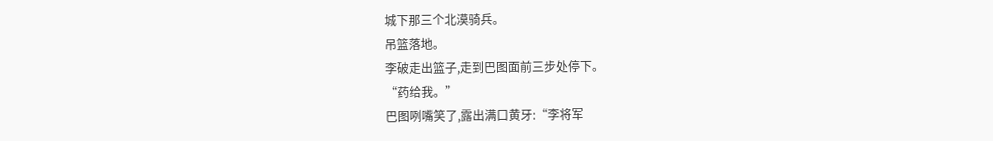城下那三个北漠骑兵。
吊篮落地。
李破走出篮子,走到巴图面前三步处停下。
“药给我。”
巴图咧嘴笑了,露出满口黄牙:“李将军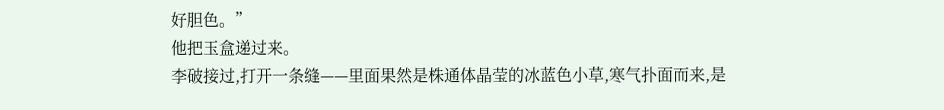好胆色。”
他把玉盒递过来。
李破接过,打开一条缝——里面果然是株通体晶莹的冰蓝色小草,寒气扑面而来,是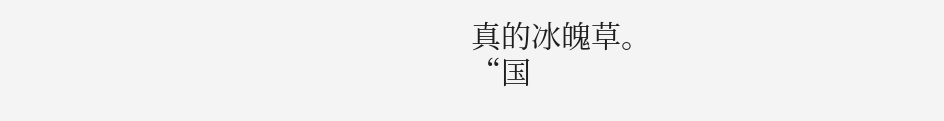真的冰魄草。
“国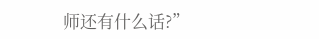师还有什么话?”